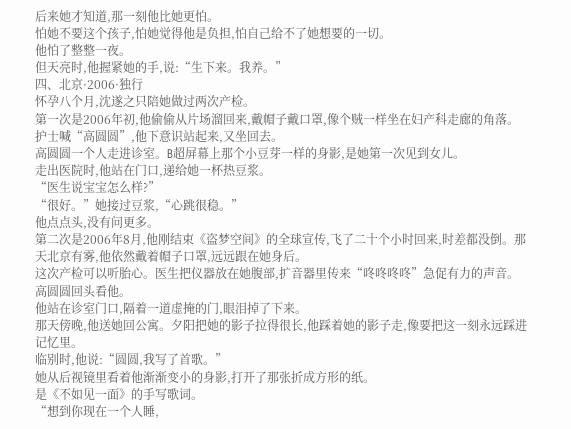后来她才知道,那一刻他比她更怕。
怕她不要这个孩子,怕她觉得他是负担,怕自己给不了她想要的一切。
他怕了整整一夜。
但天亮时,他握紧她的手,说:“生下来。我养。”
四、北京·2006·独行
怀孕八个月,沈遂之只陪她做过两次产检。
第一次是2006年初,他偷偷从片场溜回来,戴帽子戴口罩,像个贼一样坐在妇产科走廊的角落。护士喊“高圆圆”,他下意识站起来,又坐回去。
高圆圆一个人走进诊室。B超屏幕上那个小豆芽一样的身影,是她第一次见到女儿。
走出医院时,他站在门口,递给她一杯热豆浆。
“医生说宝宝怎么样?”
“很好。”她接过豆浆,“心跳很稳。”
他点点头,没有问更多。
第二次是2006年8月,他刚结束《盗梦空间》的全球宣传,飞了二十个小时回来,时差都没倒。那天北京有雾,他依然戴着帽子口罩,远远跟在她身后。
这次产检可以听胎心。医生把仪器放在她腹部,扩音器里传来“咚咚咚咚”急促有力的声音。
高圆圆回头看他。
他站在诊室门口,隔着一道虚掩的门,眼泪掉了下来。
那天傍晚,他送她回公寓。夕阳把她的影子拉得很长,他踩着她的影子走,像要把这一刻永远踩进记忆里。
临别时,他说:“圆圆,我写了首歌。”
她从后视镜里看着他渐渐变小的身影,打开了那张折成方形的纸。
是《不如见一面》的手写歌词。
“想到你现在一个人睡,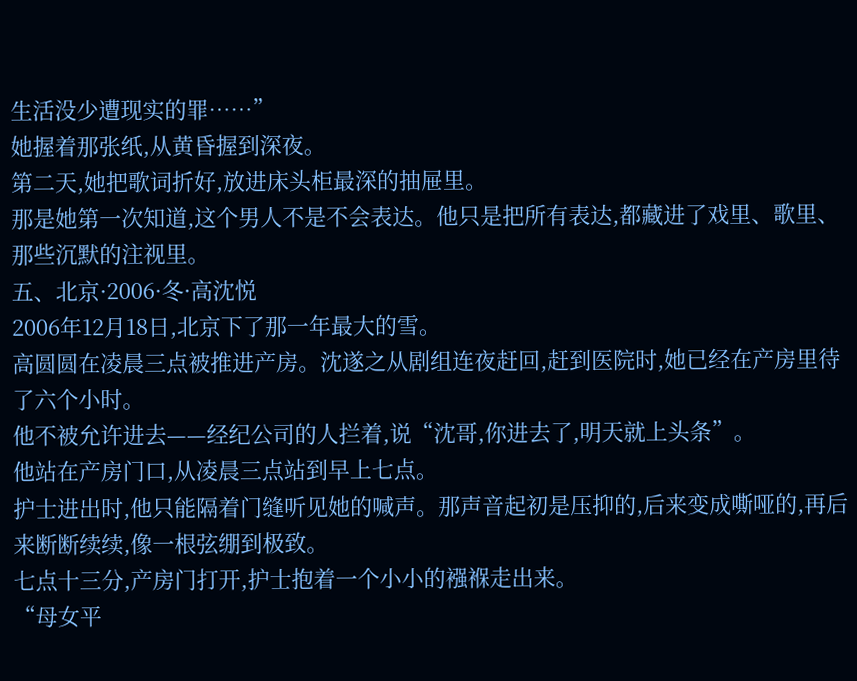生活没少遭现实的罪……”
她握着那张纸,从黄昏握到深夜。
第二天,她把歌词折好,放进床头柜最深的抽屉里。
那是她第一次知道,这个男人不是不会表达。他只是把所有表达,都藏进了戏里、歌里、那些沉默的注视里。
五、北京·2006·冬·高沈悦
2006年12月18日,北京下了那一年最大的雪。
高圆圆在凌晨三点被推进产房。沈遂之从剧组连夜赶回,赶到医院时,她已经在产房里待了六个小时。
他不被允许进去——经纪公司的人拦着,说“沈哥,你进去了,明天就上头条”。
他站在产房门口,从凌晨三点站到早上七点。
护士进出时,他只能隔着门缝听见她的喊声。那声音起初是压抑的,后来变成嘶哑的,再后来断断续续,像一根弦绷到极致。
七点十三分,产房门打开,护士抱着一个小小的襁褓走出来。
“母女平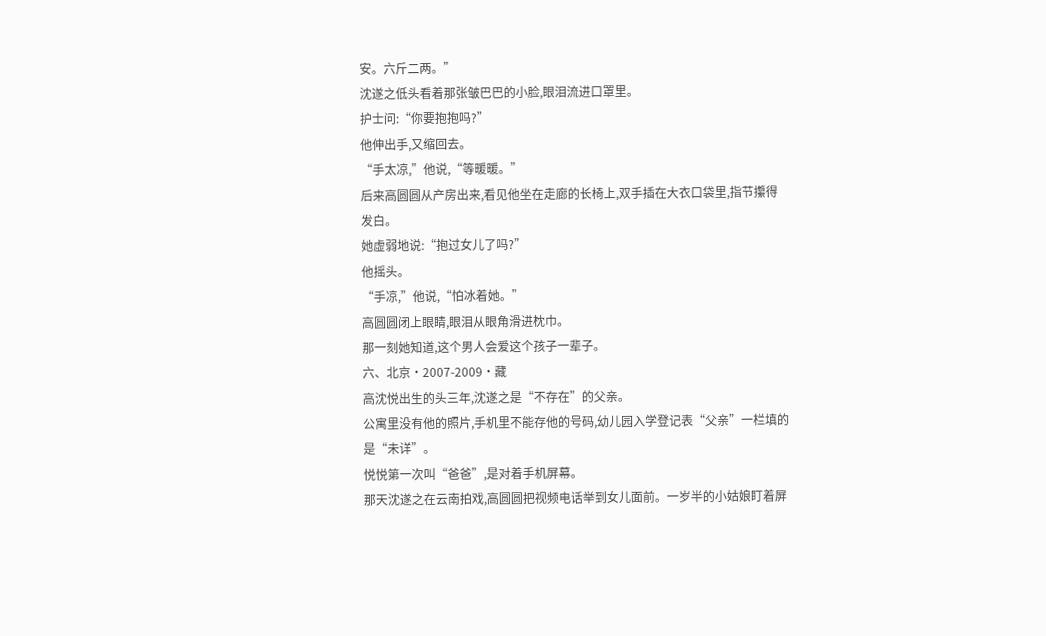安。六斤二两。”
沈遂之低头看着那张皱巴巴的小脸,眼泪流进口罩里。
护士问:“你要抱抱吗?”
他伸出手,又缩回去。
“手太凉,”他说,“等暖暖。”
后来高圆圆从产房出来,看见他坐在走廊的长椅上,双手插在大衣口袋里,指节攥得发白。
她虚弱地说:“抱过女儿了吗?”
他摇头。
“手凉,”他说,“怕冰着她。”
高圆圆闭上眼睛,眼泪从眼角滑进枕巾。
那一刻她知道,这个男人会爱这个孩子一辈子。
六、北京·2007-2009·藏
高沈悦出生的头三年,沈遂之是“不存在”的父亲。
公寓里没有他的照片,手机里不能存他的号码,幼儿园入学登记表“父亲”一栏填的是“未详”。
悦悦第一次叫“爸爸”,是对着手机屏幕。
那天沈遂之在云南拍戏,高圆圆把视频电话举到女儿面前。一岁半的小姑娘盯着屏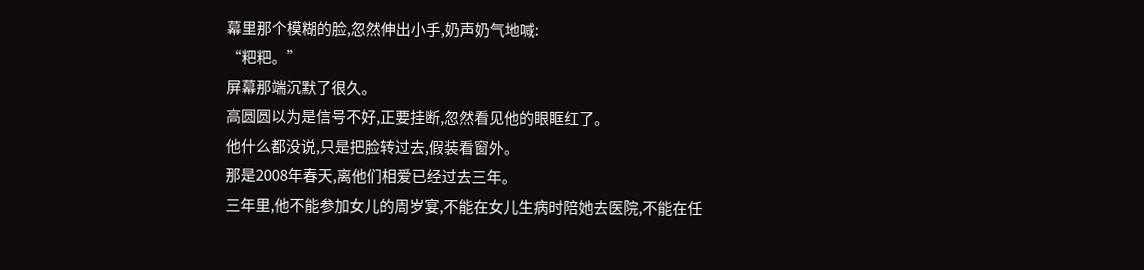幕里那个模糊的脸,忽然伸出小手,奶声奶气地喊:
“粑粑。”
屏幕那端沉默了很久。
高圆圆以为是信号不好,正要挂断,忽然看见他的眼眶红了。
他什么都没说,只是把脸转过去,假装看窗外。
那是2008年春天,离他们相爱已经过去三年。
三年里,他不能参加女儿的周岁宴,不能在女儿生病时陪她去医院,不能在任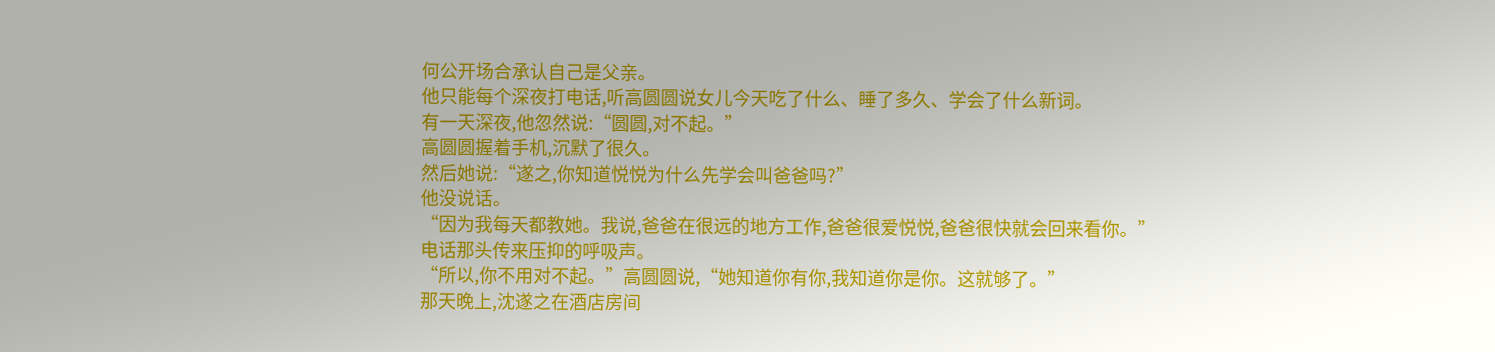何公开场合承认自己是父亲。
他只能每个深夜打电话,听高圆圆说女儿今天吃了什么、睡了多久、学会了什么新词。
有一天深夜,他忽然说:“圆圆,对不起。”
高圆圆握着手机,沉默了很久。
然后她说:“遂之,你知道悦悦为什么先学会叫爸爸吗?”
他没说话。
“因为我每天都教她。我说,爸爸在很远的地方工作,爸爸很爱悦悦,爸爸很快就会回来看你。”
电话那头传来压抑的呼吸声。
“所以,你不用对不起。”高圆圆说,“她知道你有你,我知道你是你。这就够了。”
那天晚上,沈遂之在酒店房间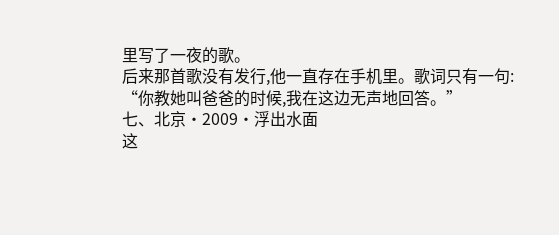里写了一夜的歌。
后来那首歌没有发行,他一直存在手机里。歌词只有一句:
“你教她叫爸爸的时候,我在这边无声地回答。”
七、北京·2009·浮出水面
这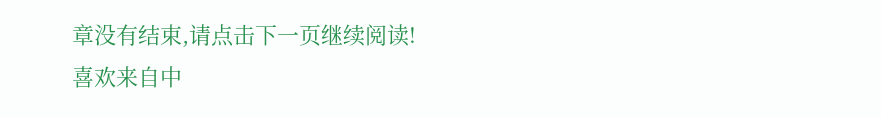章没有结束,请点击下一页继续阅读!
喜欢来自中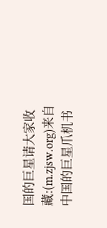国的巨星请大家收藏:(m.zjsw.org)来自中国的巨星爪机书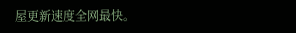屋更新速度全网最快。